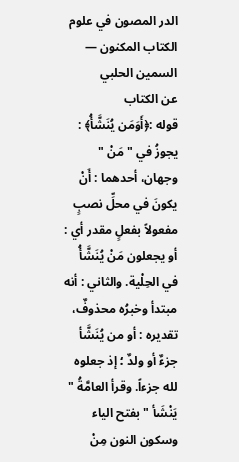الدر المصون في علوم الكتاب المكنون — السمين الحلبي
عن الكتاب
قوله :﴿أَوَمَن يُنَشَّأُ﴾ : يجوزُ في " مَنْ " وجهان، أحدهما : أَنْ يكونَ في محلِّ نصبٍ مفعولاً بفعلٍ مقدر أي : أو يجعلون مَنْ يُنَشَّأُ في الحِلْية. والثاني : أنه مبتدأ وخبرُه محذوفٌ، تقديره : أو من يُنَشَّأ جزءٌ أو ولدٌ ؛ إذ جعلوه لله جزءاً. وقرأ العامَّةُ " يَنْشَأ " بفتح الياء وسكون النون مِنْ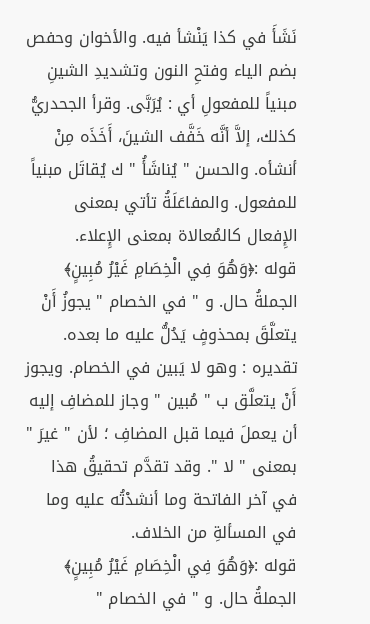نَشَأَ في كذا يَنْشأ فيه. والأخوان وحفص بضم الياء وفتحِ النون وتشديدِ الشينِ مبنياً للمفعولِ أي : يُرَبَّى. وقرأ الجحدريُّ كذلك، إلاَّ أنَّه خَفَّف الشينَ، أَخَذَه مِنْ أنشأه. والحسن " يُناشَأُ " ك يُقاتَل مبنياً للمفعول. والمفاعَلَةُ تأتي بمعنى الإِفعال كالمُعالاة بمعنى الإِعلاء.
قوله :﴿وَهُوَ فِي الْخِصَامِ غَيْرُ مُبِينٍ﴾ الجملةُ حال. و " في الخصام " يجوزُ أَنْ يتعلَّقَ بمحذوفٍ يَدُلُّ عليه ما بعده. تقديره : وهو لا يَبين في الخصام. ويجوز أَنْ يتعلَّق ب " مُبين " وجاز للمضافِ إليه أن يعملَ فيما قبل المضافِ ؛ لأن " غيرَ " بمعنى " لا ". وقد تقدَّم تحقيقُ هذا في آخر الفاتحة وما أنشدْتُه عليه وما في المسألةِ من الخلاف.
قوله :﴿وَهُوَ فِي الْخِصَامِ غَيْرُ مُبِينٍ﴾ الجملةُ حال. و " في الخصام "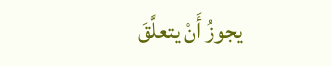يجوزُ أَنْ يتعلَّقَ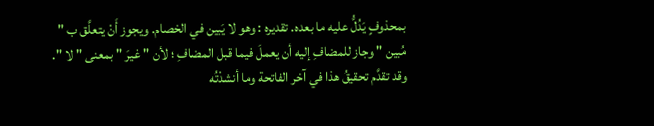بمحذوفٍ يَدُلُّ عليه ما بعده. تقديره : وهو لا يَبين في الخصام. ويجوز أَنْ يتعلَّق ب " مُبين " وجاز للمضافِ إليه أن يعملَ فيما قبل المضافِ ؛ لأن " غيرَ " بمعنى " لا ". وقد تقدَّم تحقيقُ هذا في آخر الفاتحة وما أنشدْتُه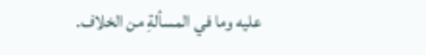عليه وما في المسألةِ من الخلاف.